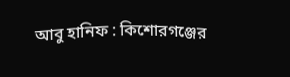আবু হানিফ : কিশোরগঞ্জের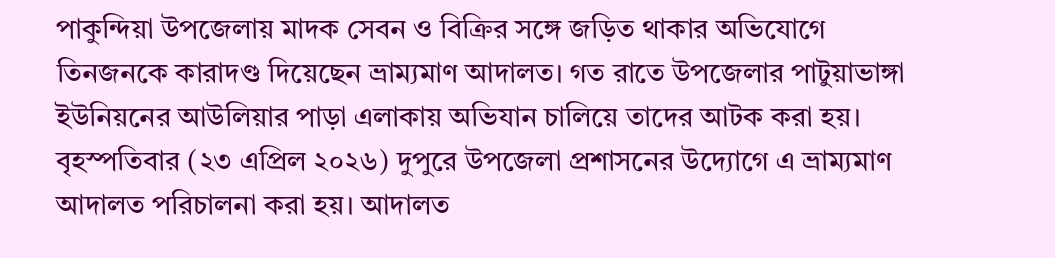পাকুন্দিয়া উপজেলায় মাদক সেবন ও বিক্রির সঙ্গে জড়িত থাকার অভিযোগে তিনজনকে কারাদণ্ড দিয়েছেন ভ্রাম্যমাণ আদালত। গত রাতে উপজেলার পাটুয়াভাঙ্গা ইউনিয়নের আউলিয়ার পাড়া এলাকায় অভিযান চালিয়ে তাদের আটক করা হয়।
বৃহস্পতিবার (২৩ এপ্রিল ২০২৬) দুপুরে উপজেলা প্রশাসনের উদ্যোগে এ ভ্রাম্যমাণ আদালত পরিচালনা করা হয়। আদালত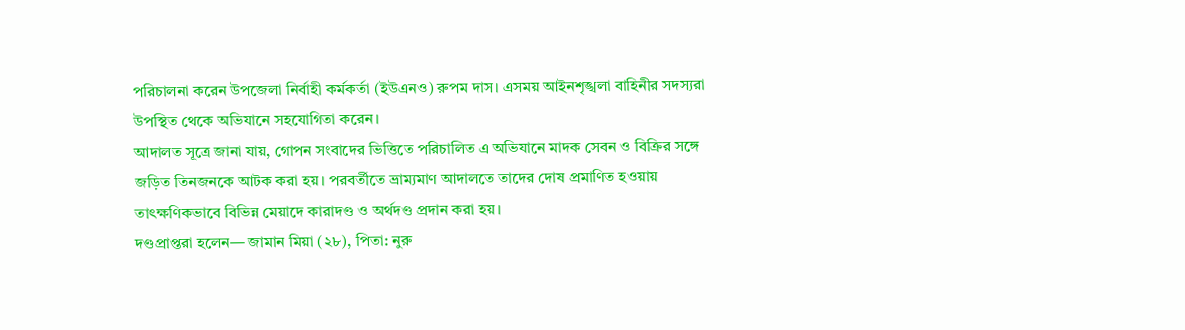পরিচালনা করেন উপজেলা নির্বাহী কর্মকর্তা (ইউএনও) রুপম দাস। এসময় আইনশৃঙ্খলা বাহিনীর সদস্যরা উপস্থিত থেকে অভিযানে সহযোগিতা করেন।
আদালত সূত্রে জানা যায়, গোপন সংবাদের ভিত্তিতে পরিচালিত এ অভিযানে মাদক সেবন ও বিক্রির সঙ্গে জড়িত তিনজনকে আটক করা হয়। পরবর্তীতে ভ্রাম্যমাণ আদালতে তাদের দোষ প্রমাণিত হওয়ায় তাৎক্ষণিকভাবে বিভিন্ন মেয়াদে কারাদণ্ড ও অর্থদণ্ড প্রদান করা হয়।
দণ্ডপ্রাপ্তরা হলেন— জামান মিয়া (২৮), পিতা: নুরু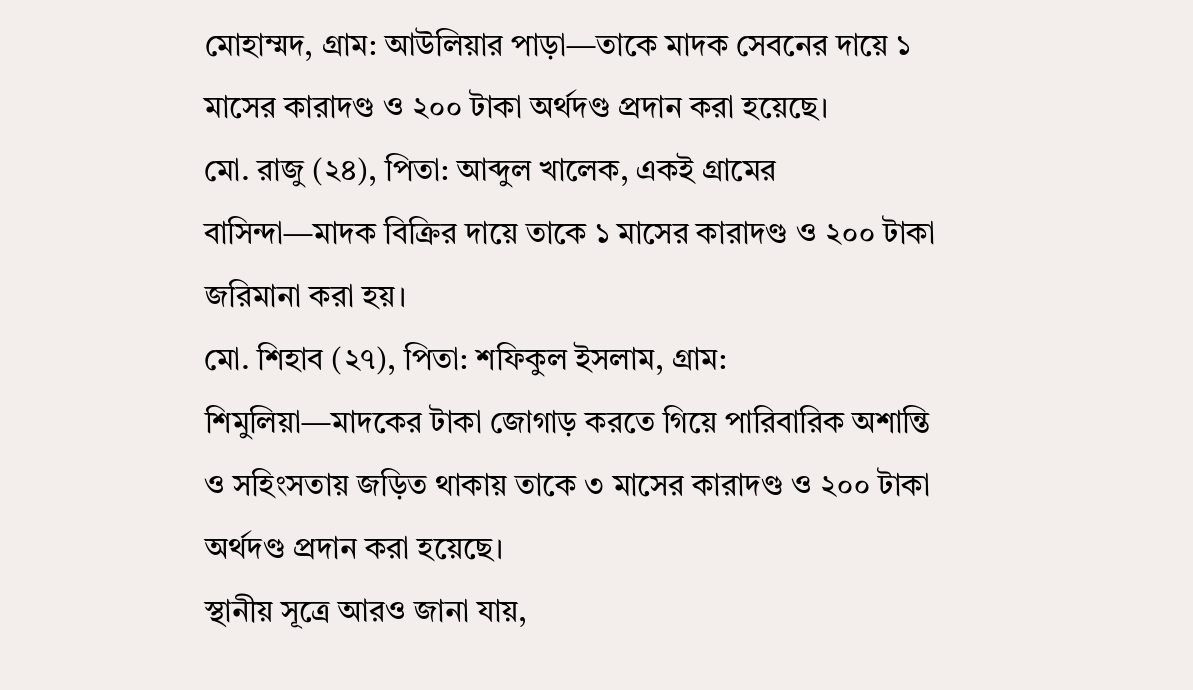মোহাম্মদ, গ্রাম: আউলিয়ার পাড়া—তাকে মাদক সেবনের দায়ে ১ মাসের কারাদণ্ড ও ২০০ টাকা অর্থদণ্ড প্রদান করা হয়েছে।
মো. রাজু (২৪), পিতা: আব্দুল খালেক, একই গ্রামের বাসিন্দা—মাদক বিক্রির দায়ে তাকে ১ মাসের কারাদণ্ড ও ২০০ টাকা জরিমানা করা হয়।
মো. শিহাব (২৭), পিতা: শফিকুল ইসলাম, গ্রাম: শিমুলিয়া—মাদকের টাকা জোগাড় করতে গিয়ে পারিবারিক অশান্তি ও সহিংসতায় জড়িত থাকায় তাকে ৩ মাসের কারাদণ্ড ও ২০০ টাকা অর্থদণ্ড প্রদান করা হয়েছে।
স্থানীয় সূত্রে আরও জানা যায়,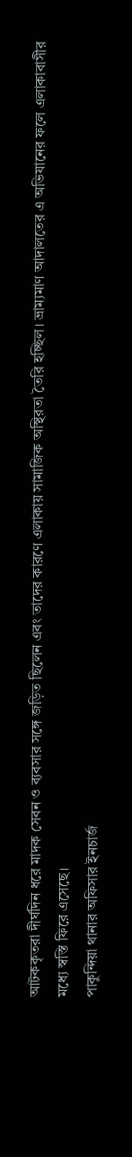আটককৃতরা দীর্ঘদিন ধরে মাদক সেবন ও ব্যবসার সঙ্গে জড়িত ছিলেন এবং তাদের কারণে এলাকায় সামাজিক অস্থিরতা তৈরি হচ্ছিল। ভ্রাম্যমাণ আদালতের এ অভিযানের ফলে এলাকাবাসীর মধ্যে স্বস্তি ফিরে এসেছে।
পাকুন্দিয়া থানার অফিসার ইনচার্জ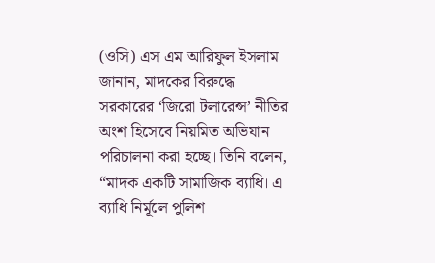(ওসি) এস এম আরিফুল ইসলাম জানান, মাদকের বিরুদ্ধে সরকারের ‘জিরো টলারেন্স’ নীতির অংশ হিসেবে নিয়মিত অভিযান পরিচালনা করা হচ্ছে। তিনি বলেন, “মাদক একটি সামাজিক ব্যাধি। এ ব্যাধি নির্মূলে পুলিশ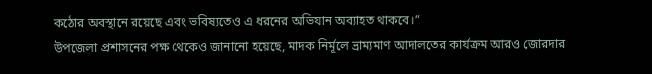কঠোর অবস্থানে রয়েছে এবং ভবিষ্যতেও এ ধরনের অভিযান অব্যাহত থাকবে।”
উপজেলা প্রশাসনের পক্ষ থেকেও জানানো হয়েছে, মাদক নির্মূলে ভ্রাম্যমাণ আদালতের কার্যক্রম আরও জোরদার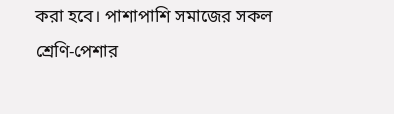করা হবে। পাশাপাশি সমাজের সকল শ্রেণি-পেশার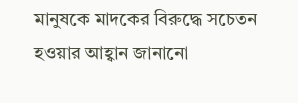মানুষকে মাদকের বিরুদ্ধে সচেতন হওয়ার আহ্বান জানানো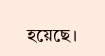হয়েছে।